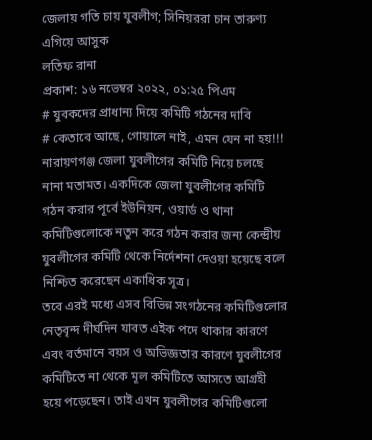জেলায় গতি চায় যুবলীগ; সিনিয়ররা চান তারুণ্য এগিয়ে আসুক
লতিফ রানা
প্রকাশ: ১৬ নভেম্বর ২০২২, ০১:২৫ পিএম
# যুবকদের প্রাধান্য দিয়ে কমিটি গঠনের দাবি
# কেতাবে আছে, গোয়ালে নাই, এমন যেন না হয়!!!
নারায়ণগঞ্জ জেলা যুবলীগের কমিটি নিয়ে চলছে নানা মতামত। একদিকে জেলা যুবলীগের কমিটি গঠন করার পূর্বে ইউনিয়ন, ওয়ার্ড ও থানা কমিটিগুলোকে নতুন করে গঠন করার জন্য কেন্দ্রীয় যুবলীগের কমিটি থেকে নির্দেশনা দেওয়া হয়েছে বলে নিশ্চিত করেছেন একাধিক সূত্র।
তবে এরই মধ্যে এসব বিভিন্ন সংগঠনের কমিটিগুলোর নেতৃবৃন্দ দীর্ঘদিন যাবত এইক পদে থাকার কারণে এবং বর্তমানে বয়স ও অভিজ্ঞতার কারণে যুবলীগের কমিটিতে না থেকে মূল কমিটিতে আসতে আগ্রহী হয়ে পড়েছেন। তাই এখন যুবলীগের কমিটিগুলো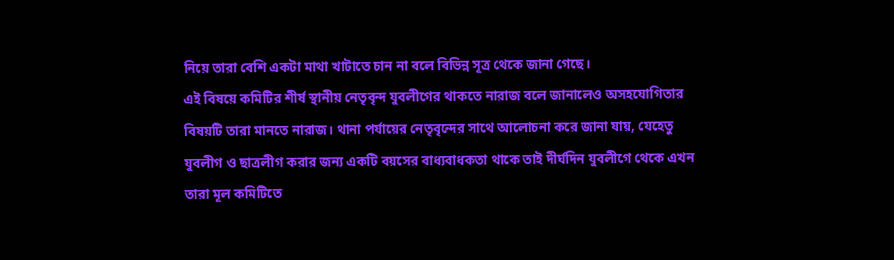নিয়ে তারা বেশি একটা মাথা খাটাতে চান না বলে বিভিন্ন সূত্র থেকে জানা গেছে।
এই বিষয়ে কমিটির শীর্ষ স্থানীয় নেতৃবৃন্দ যুবলীগের থাকতে নারাজ বলে জানালেও অসহযোগিতার বিষয়টি তারা মানতে নারাজ। থানা পর্যায়ের নেতৃবৃন্দের সাথে আলোচনা করে জানা যায়, যেহেতু যুবলীগ ও ছাত্রলীগ করার জন্য একটি বয়সের বাধ্যবাধকতা থাকে তাই দীর্ঘদিন যুবলীগে থেকে এখন তারা মূল কমিটিতে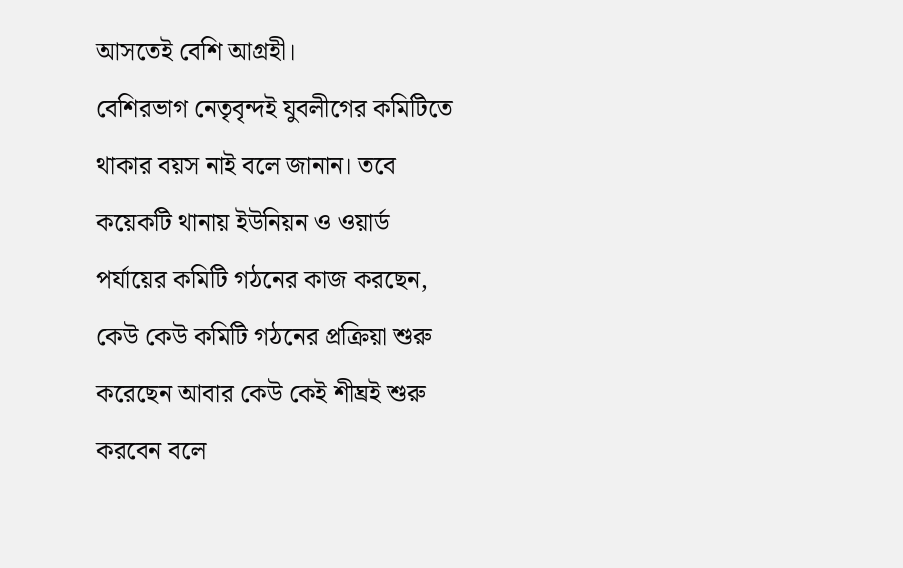আসতেই বেশি আগ্রহী।
বেশিরভাগ নেতৃবৃন্দই যুবলীগের কমিটিতে থাকার বয়স নাই বলে জানান। তবে কয়েকটি থানায় ইউনিয়ন ও ওয়ার্ড পর্যায়ের কমিটি গঠনের কাজ করছেন, কেউ কেউ কমিটি গঠনের প্রক্রিয়া শুরু করেছেন আবার কেউ কেই শীঘ্রই শুরু করবেন বলে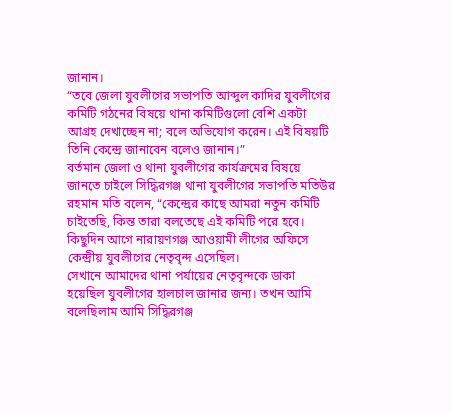জানান।
“তবে জেলা যুবলীগের সভাপতি আব্দুল কাদির যুবলীগের কমিটি গঠনের বিষয়ে থানা কমিটিগুলো বেশি একটা আগ্রহ দেখাচ্ছেন না; বলে অভিযোগ করেন। এই বিষয়টি তিনি কেন্দ্রে জানাবেন বলেও জানান।”
বর্তমান জেলা ও থানা যুবলীগের কার্যক্রমের বিষয়ে জানতে চাইলে সিদ্ধিরগঞ্জ থানা যুবলীগের সভাপতি মতিউর রহমান মতি বলেন, “কেন্দ্রের কাছে আমরা নতুন কমিটি চাইতেছি, কিন্ত তারা বলতেছে এই কমিটি পরে হবে। কিছুদিন আগে নারায়ণগঞ্জ আওয়ামী লীগের অফিসে কেন্দ্রীয় যুবলীগের নেতৃবৃন্দ এসেছিল।
সেখানে আমাদের থানা পর্যায়ের নেতৃবৃন্দকে ডাকা হয়েছিল যুবলীগের হালচাল জানার জন্য। তখন আমি বলেছিলাম আমি সিদ্ধিরগঞ্জ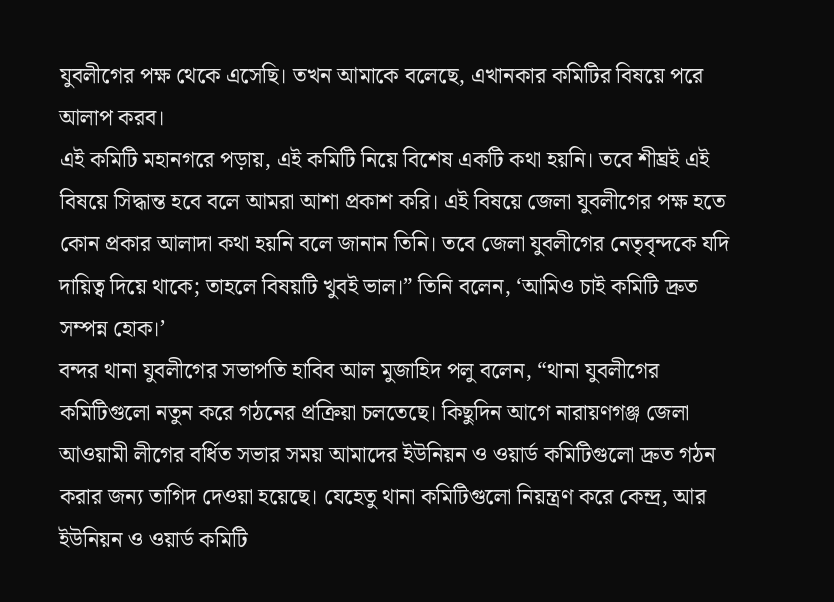যুবলীগের পক্ষ থেকে এসেছি। তখন আমাকে বলেছে, এখানকার কমিটির বিষয়ে পরে আলাপ করব।
এই কমিটি মহানগরে পড়ায়, এই কমিটি নিয়ে বিশেষ একটি কথা হয়নি। তবে শীঘ্রই এই বিষয়ে সিদ্ধান্ত হবে বলে আমরা আশা প্রকাশ করি। এই বিষয়ে জেলা যুবলীগের পক্ষ হতে কোন প্রকার আলাদা কথা হয়নি বলে জানান তিনি। তবে জেলা যুবলীগের নেতৃবৃন্দকে যদি দায়িত্ব দিয়ে থাকে; তাহলে বিষয়টি খুবই ভাল।” তিনি বলেন, ‘আমিও চাই কমিটি দ্রুত সম্পন্ন হোক।’
বন্দর থানা যুবলীগের সভাপতি হাবিব আল মুজাহিদ পলু বলেন, “থানা যুবলীগের কমিটিগুলো নতুন করে গঠনের প্রক্রিয়া চলতেছে। কিছুদিন আগে নারায়ণগঞ্জ জেলা আওয়ামী লীগের বর্ধিত সভার সময় আমাদের ইউনিয়ন ও ওয়ার্ড কমিটিগুলো দ্রুত গঠন করার জন্য তাগিদ দেওয়া হয়েছে। যেহেতু থানা কমিটিগুলো নিয়ন্ত্রণ করে কেন্দ্র, আর ইউনিয়ন ও ওয়ার্ড কমিটি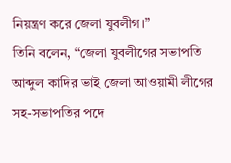নিয়ন্ত্রণ করে জেলা যুবলীগ।”
তিনি বলেন, “জেলা যুবলীগের সভাপতি আব্দুল কাদির ভাই জেলা আওয়ামী লীগের সহ-সভাপতির পদে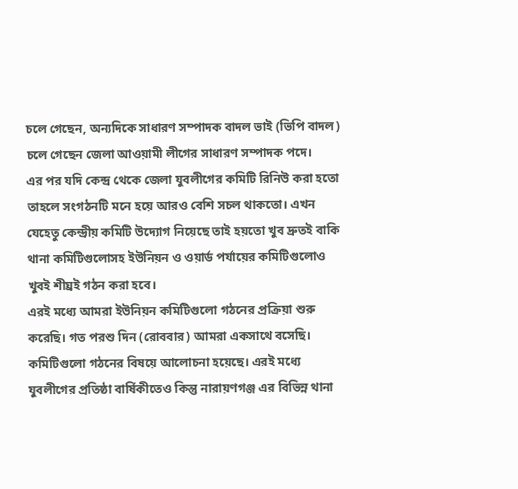চলে গেছেন, অন্যদিকে সাধারণ সম্পাদক বাদল ভাই (ভিপি বাদল) চলে গেছেন জেলা আওয়ামী লীগের সাধারণ সম্পাদক পদে।
এর পর যদি কেন্দ্র থেকে জেলা যুবলীগের কমিটি রিনিউ করা হতো তাহলে সংগঠনটি মনে হয়ে আরও বেশি সচল থাকতো। এখন যেহেতু কেন্দ্রীয় কমিটি উদ্যোগ নিয়েছে তাই হয়তো খুব দ্রুতই বাকি থানা কমিটিগুলোসহ ইউনিয়ন ও ওয়ার্ড পর্যায়ের কমিটিগুলোও খুবই শীঘ্রই গঠন করা হবে।
এরই মধ্যে আমরা ইউনিয়ন কমিটিগুলো গঠনের প্রক্রিয়া শুরু করেছি। গত পরশু দিন (রোববার) আমরা একসাথে বসেছি। কমিটিগুলো গঠনের বিষয়ে আলোচনা হয়েছে। এরই মধ্যে যুবলীগের প্রতিষ্ঠা বার্ষিকীতেও কিন্তু নারায়ণগঞ্জ এর বিভিন্ন থানা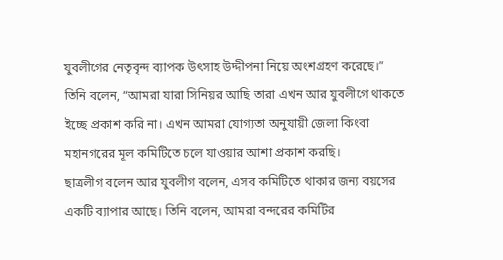যুবলীগের নেতৃবৃন্দ ব্যাপক উৎসাহ উদ্দীপনা নিয়ে অংশগ্রহণ করেছে।”
তিনি বলেন, “আমরা যারা সিনিয়র আছি তারা এখন আর যুবলীগে থাকতে ইচ্ছে প্রকাশ করি না। এখন আমরা যোগ্যতা অনুযায়ী জেলা কিংবা মহানগরের মূল কমিটিতে চলে যাওয়ার আশা প্রকাশ করছি।
ছাত্রলীগ বলেন আর যুবলীগ বলেন, এসব কমিটিতে থাকার জন্য বয়সের একটি ব্যাপার আছে। তিনি বলেন, আমরা বন্দরের কমিটির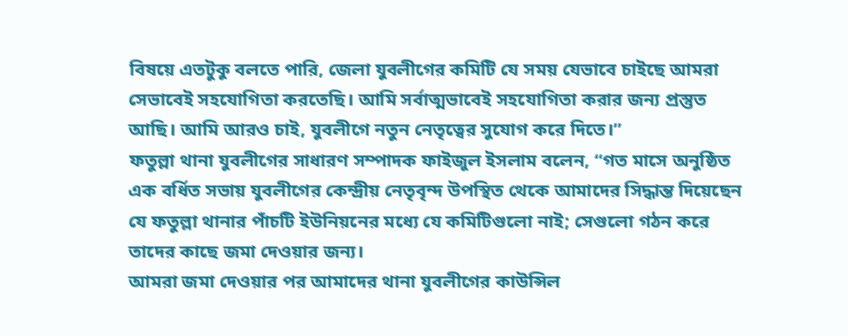বিষয়ে এতটুকু বলতে পারি, জেলা যুবলীগের কমিটি যে সময় যেভাবে চাইছে আমরা সেভাবেই সহযোগিতা করতেছি। আমি সর্বাত্মভাবেই সহযোগিতা করার জন্য প্রস্তুত আছি। আমি আরও চাই, যুবলীগে নতুন নেতৃত্বের সুযোগ করে দিতে।”
ফতুল্লা থানা যুবলীগের সাধারণ সম্পাদক ফাইজুল ইসলাম বলেন, “গত মাসে অনুষ্ঠিত এক বর্ধিত সভায় যুবলীগের কেন্দ্রীয় নেতৃবৃন্দ উপস্থিত থেকে আমাদের সিদ্ধান্ত দিয়েছেন যে ফতুল্লা থানার পাঁচটি ইউনিয়নের মধ্যে যে কমিটিগুলো নাই; সেগুলো গঠন করে তাদের কাছে জমা দেওয়ার জন্য।
আমরা জমা দেওয়ার পর আমাদের থানা যুবলীগের কাউন্সিল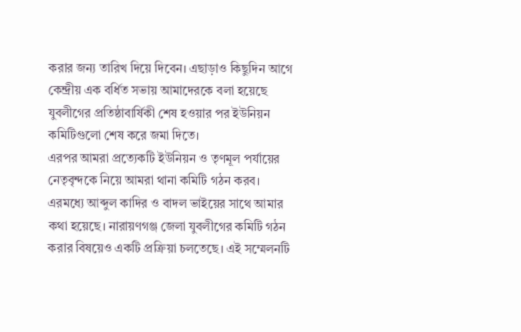করার জন্য তারিখ দিয়ে দিবেন। এছাড়াও কিছুদিন আগে কেন্দ্রীয় এক বর্ধিত সভায় আমাদেরকে বলা হয়েছে যুবলীগের প্রতিষ্ঠাবার্ষিকী শেষ হওয়ার পর ইউনিয়ন কমিটিগুলো শেষ করে জমা দিতে।
এরপর আমরা প্রত্যেকটি ইউনিয়ন ও তৃণমূল পর্যায়ের নেতৃবৃন্দকে নিয়ে আমরা থানা কমিটি গঠন করব। এরমধ্যে আব্দুল কাদির ও বাদল ভাইয়ের সাথে আমার কথা হয়েছে। নারায়ণগঞ্জ জেলা যুবলীগের কমিটি গঠন করার বিষয়েও একটি প্রক্রিয়া চলতেছে। এই সম্মেলনটি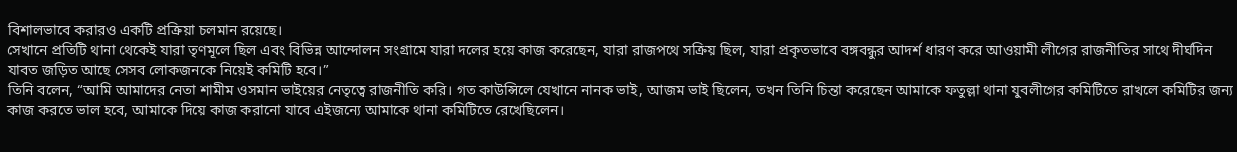বিশালভাবে করারও একটি প্রক্রিয়া চলমান রয়েছে।
সেখানে প্রতিটি থানা থেকেই যারা তৃণমূলে ছিল এবং বিভিন্ন আন্দোলন সংগ্রামে যারা দলের হয়ে কাজ করেছেন, যারা রাজপথে সক্রিয় ছিল, যারা প্রকৃতভাবে বঙ্গবন্ধুর আদর্শ ধারণ করে আওয়ামী লীগের রাজনীতির সাথে দীর্ঘদিন যাবত জড়িত আছে সেসব লোকজনকে নিয়েই কমিটি হবে।”
তিনি বলেন, “আমি আমাদের নেতা শামীম ওসমান ভাইয়ের নেতৃত্বে রাজনীতি করি। গত কাউন্সিলে যেখানে নানক ভাই, আজম ভাই ছিলেন, তখন তিনি চিন্তা করেছেন আমাকে ফতুল্লা থানা যুবলীগের কমিটিতে রাখলে কমিটির জন্য কাজ করতে ভাল হবে, আমাকে দিয়ে কাজ করানো যাবে এইজন্যে আমাকে থানা কমিটিতে রেখেছিলেন।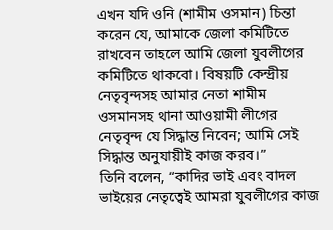এখন যদি ওনি (শামীম ওসমান) চিন্তা করেন যে, আমাকে জেলা কমিটিতে রাখবেন তাহলে আমি জেলা যুবলীগের কমিটিতে থাকবো। বিষয়টি কেন্দ্রীয় নেতৃবৃন্দসহ আমার নেতা শামীম ওসমানসহ থানা আওয়ামী লীগের নেতৃবৃন্দ যে সিদ্ধান্ত নিবেন; আমি সেই সিদ্ধান্ত অনুযায়ীই কাজ করব।”
তিনি বলেন, “কাদির ভাই এবং বাদল ভাইয়ের নেতৃত্বেই আমরা যুবলীগের কাজ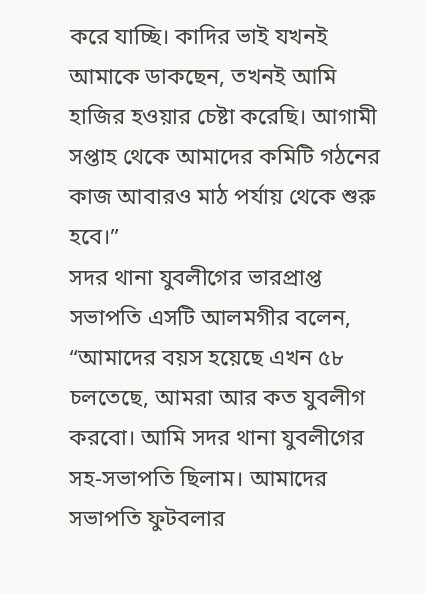করে যাচ্ছি। কাদির ভাই যখনই আমাকে ডাকছেন, তখনই আমি হাজির হওয়ার চেষ্টা করেছি। আগামী সপ্তাহ থেকে আমাদের কমিটি গঠনের কাজ আবারও মাঠ পর্যায় থেকে শুরু হবে।”
সদর থানা যুবলীগের ভারপ্রাপ্ত সভাপতি এসটি আলমগীর বলেন, “আমাদের বয়স হয়েছে এখন ৫৮ চলতেছে, আমরা আর কত যুবলীগ করবো। আমি সদর থানা যুবলীগের সহ-সভাপতি ছিলাম। আমাদের সভাপতি ফুটবলার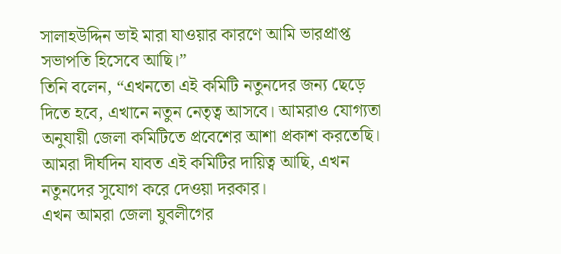সালাহউদ্দিন ভাই মারা যাওয়ার কারণে আমি ভারপ্রাপ্ত সভাপতি হিসেবে আছি।”
তিনি বলেন, “এখনতো এই কমিটি নতুনদের জন্য ছেড়ে দিতে হবে, এখানে নতুন নেতৃত্ব আসবে। আমরাও যোগ্যতা অনুযায়ী জেলা কমিটিতে প্রবেশের আশা প্রকাশ করতেছি। আমরা দীর্ঘদিন যাবত এই কমিটির দায়িত্ব আছি, এখন নতুনদের সুযোগ করে দেওয়া দরকার।
এখন আমরা জেলা যুবলীগের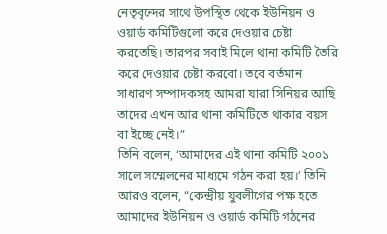নেতৃবৃন্দের সাথে উপস্থিত থেকে ইউনিয়ন ও ওয়ার্ড কমিটিগুলো করে দেওয়ার চেষ্টা করতেছি। তারপর সবাই মিলে থানা কমিটি তৈরি করে দেওয়ার চেষ্টা করবো। তবে বর্তমান সাধারণ সম্পাদকসহ আমরা যারা সিনিয়র আছি তাদের এখন আর থানা কমিটিতে থাকার বয়স বা ইচ্ছে নেই।”
তিনি বলেন, ‘আমাদের এই থানা কমিটি ২০০১ সালে সম্মেলনের মাধ্যমে গঠন করা হয়।’ তিনি আরও বলেন, “কেন্দ্রীয় যুবলীগের পক্ষ হতে আমাদের ইউনিয়ন ও ওয়ার্ড কমিটি গঠনের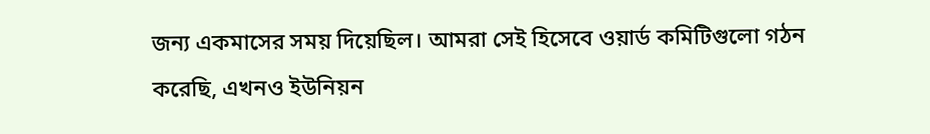জন্য একমাসের সময় দিয়েছিল। আমরা সেই হিসেবে ওয়ার্ড কমিটিগুলো গঠন করেছি, এখনও ইউনিয়ন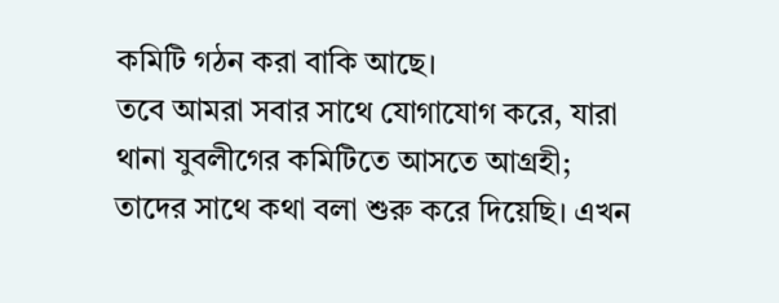কমিটি গঠন করা বাকি আছে।
তবে আমরা সবার সাথে যোগাযোগ করে, যারা থানা যুবলীগের কমিটিতে আসতে আগ্রহী; তাদের সাথে কথা বলা শুরু করে দিয়েছি। এখন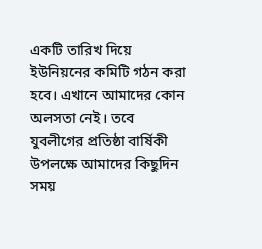একটি তারিখ দিয়ে ইউনিয়নের কমিটি গঠন করা হবে। এখানে আমাদের কোন অলসতা নেই। তবে যুবলীগের প্রতিষ্ঠা বার্ষিকী উপলক্ষে আমাদের কিছুদিন সময়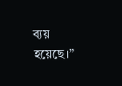ব্যয় হয়েছে।”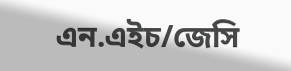এন.এইচ/জেসি